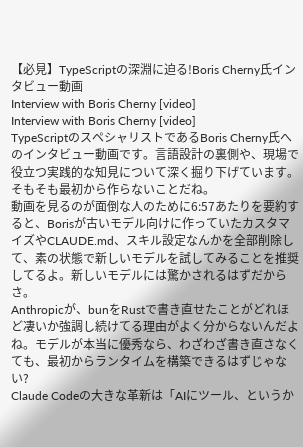【必見】TypeScriptの深淵に迫る!Boris Cherny氏インタビュー動画
Interview with Boris Cherny [video]
Interview with Boris Cherny [video]
TypeScriptのスペシャリストであるBoris Cherny氏へのインタビュー動画です。言語設計の裏側や、現場で役立つ実践的な知見について深く掘り下げています。
そもそも最初から作らないことだね。
動画を見るのが面倒な人のために6:57あたりを要約すると、Borisが古いモデル向けに作っていたカスタマイズやCLAUDE.md、スキル設定なんかを全部削除して、素の状態で新しいモデルを試してみることを推奨してるよ。新しいモデルには驚かされるはずだからさ。
Anthropicが、bunをRustで書き直せたことがどれほど凄いか強調し続けてる理由がよく分からないんだよね。モデルが本当に優秀なら、わざわざ書き直さなくても、最初からランタイムを構築できるはずじゃない?
Claude Codeの大きな革新は「AIにツール、というか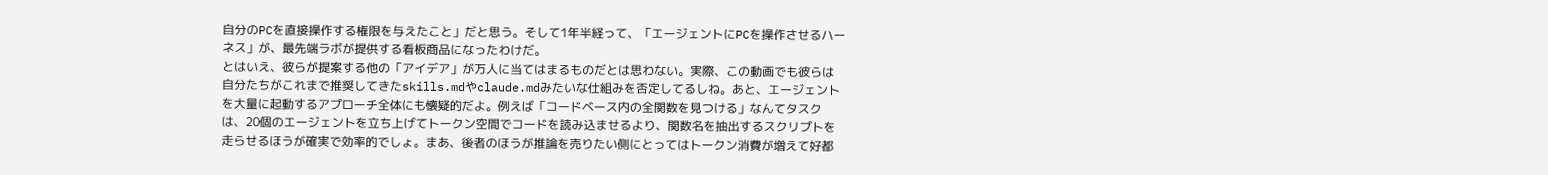自分のPCを直接操作する権限を与えたこと」だと思う。そして1年半経って、「エージェントにPCを操作させるハーネス」が、最先端ラボが提供する看板商品になったわけだ。
とはいえ、彼らが提案する他の「アイデア」が万人に当てはまるものだとは思わない。実際、この動画でも彼らは自分たちがこれまで推奨してきたskills.mdやclaude.mdみたいな仕組みを否定してるしね。あと、エージェントを大量に起動するアプローチ全体にも懐疑的だよ。例えば「コードベース内の全関数を見つける」なんてタスクは、20個のエージェントを立ち上げてトークン空間でコードを読み込ませるより、関数名を抽出するスクリプトを走らせるほうが確実で効率的でしょ。まあ、後者のほうが推論を売りたい側にとってはトークン消費が増えて好都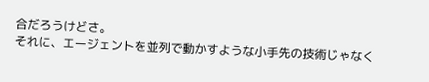合だろうけどさ。
それに、エージェントを並列で動かすような小手先の技術じゃなく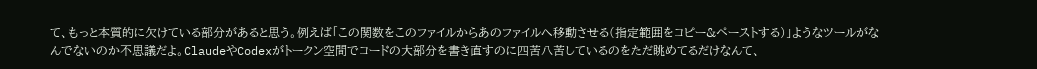て、もっと本質的に欠けている部分があると思う。例えば「この関数をこのファイルからあのファイルへ移動させる(指定範囲をコピー&ペーストする)」ようなツールがなんでないのか不思議だよ。ClaudeやCodexがトークン空間でコードの大部分を書き直すのに四苦八苦しているのをただ眺めてるだけなんて、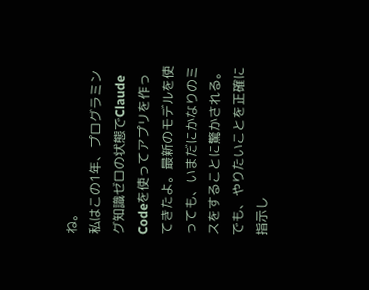ね。
私はこの1年、プログラミング知識ゼロの状態でClaude Codeを使ってアプリを作ってきたよ。最新のモデルを使っても、いまだにかなりのミスをすることに驚かされる。でも、やりたいことを正確に指示し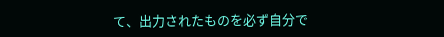て、出力されたものを必ず自分で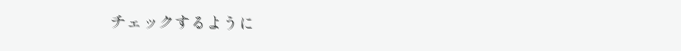チェックするように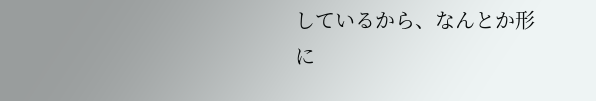しているから、なんとか形に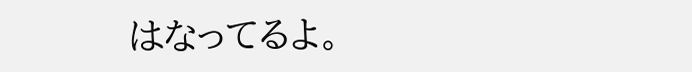はなってるよ。